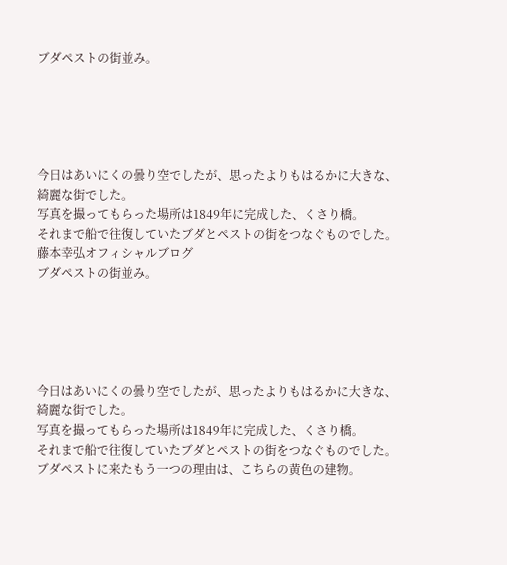ブダペストの街並み。





今日はあいにくの曇り空でしたが、思ったよりもはるかに大きな、綺麗な街でした。
写真を撮ってもらった場所は1849年に完成した、くさり橋。
それまで船で往復していたブダとペストの街をつなぐものでした。
藤本幸弘オフィシャルブログ
ブダペストの街並み。





今日はあいにくの曇り空でしたが、思ったよりもはるかに大きな、綺麗な街でした。
写真を撮ってもらった場所は1849年に完成した、くさり橋。
それまで船で往復していたブダとペストの街をつなぐものでした。
ブダペストに来たもう一つの理由は、こちらの黄色の建物。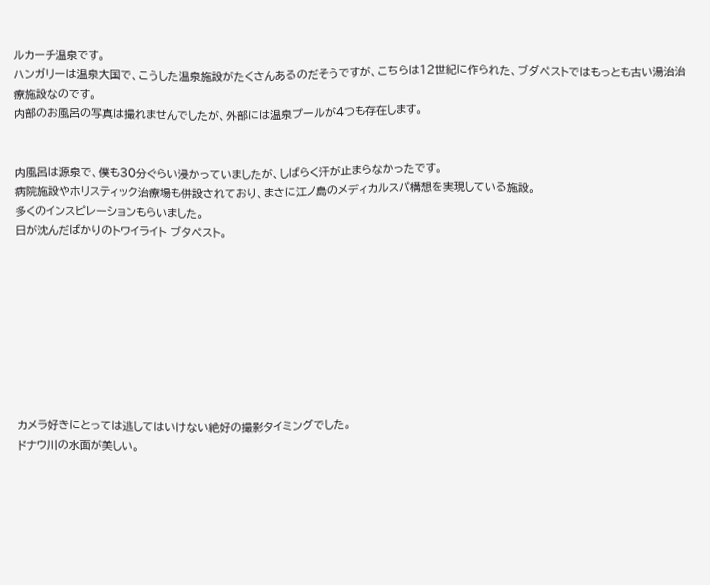ルカーチ温泉です。
ハンガリーは温泉大国で、こうした温泉施設がたくさんあるのだそうですが、こちらは12世紀に作られた、ブダペストではもっとも古い湯治治療施設なのです。
内部のお風呂の写真は撮れませんでしたが、外部には温泉プールが4つも存在します。


内風呂は源泉で、僕も30分ぐらい浸かっていましたが、しばらく汗が止まらなかったです。
病院施設やホリスティック治療場も併設されており、まさに江ノ島のメディカルスパ構想を実現している施設。
多くのインスピレーションもらいました。
日が沈んだばかりのトワイライト ブタペスト。









カメラ好きにとっては逃してはいけない絶好の撮影タイミングでした。
ドナウ川の水面が美しい。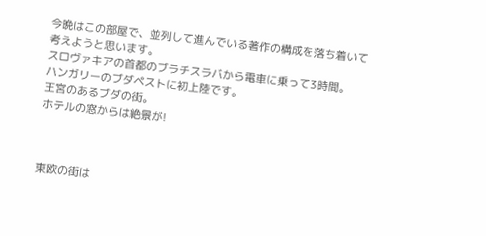今晩はこの部屋で、並列して進んでいる著作の構成を落ち着いて考えようと思います。
スロヴァキアの首都のブラチスラバから電車に乗って3時間。
ハンガリーのブダペストに初上陸です。
王宮のあるブダの街。
ホテルの窓からは絶景が!



東欧の街は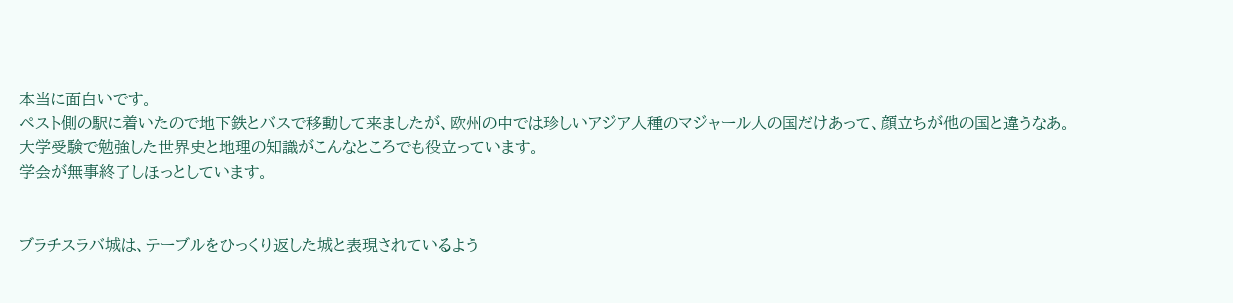本当に面白いです。
ペスト側の駅に着いたので地下鉄とバスで移動して来ましたが、欧州の中では珍しいアジア人種のマジャール人の国だけあって、顔立ちが他の国と違うなあ。
大学受験で勉強した世界史と地理の知識がこんなところでも役立っています。
学会が無事終了しほっとしています。


ブラチスラバ城は、テーブルをひっくり返した城と表現されているよう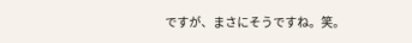ですが、まさにそうですね。笑。